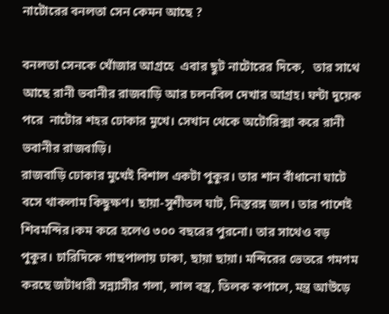নাটোরের বনলতা সেন কেমন আছে ?

বনলতা সেনকে খোঁজার আগ্রহে  এবার ছুট নাটোরের দিকে,   তার সাথে আছে রানী ভবানীর রাজবাড়ি আর চলনবিল দেখার আগ্রহ। ঘন্টা দুয়েক পরে  নাটোর শহর ঢোকার মুখে। সেখান থেকে অটোরিক্সা করে রানী ভবানীর রাজবাড়ি।
রাজবাড়ি ঢোকার মুখেই বিশাল একটা পুকুর। তার শান বাঁধানো ঘাটে বসে থাকলাম কিছুক্ষণ। ছায়া-সুশীতল ঘাট, নিস্তরঙ্গ জল। তার পাশেই শিবমন্দির।কম করে হলেও ৩০০ বছরের পুরনো। তার সাথেও বড় পুকুর। চারিদিকে গাছপালায় ঢাকা, ছায়া ছায়া। মন্দিরের ভেতরে গমগম করছে জটাধারী সন্ন্যাসীর গলা, লাল বস্ত্র, তিলক কপালে, মন্ত্র আউড়ে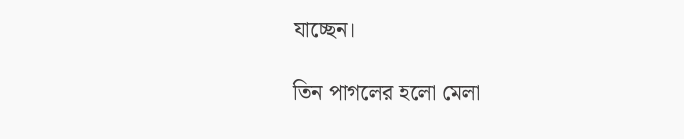যাচ্ছেন।

তিন পাগলের হলো মেলা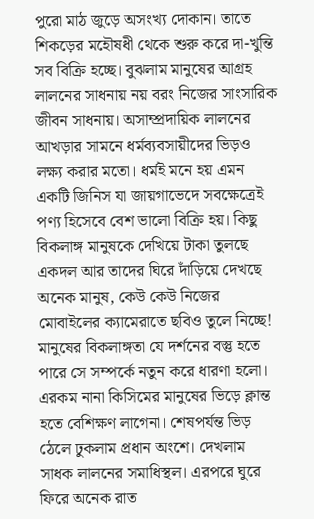পুরো মাঠ জুড়ে অসংখ্য দোকান। তাতে শিকড়ের মহৌষধী থেকে শুরু করে দা-খুন্তি সব বিক্রি হচ্ছে। বুঝলাম মানুষের আগ্রহ লালনের সাধনায় নয় বরং নিজের সাংসারিক জীবন সাধনায়। অসাম্প্রদায়িক লালনের আখড়ার সামনে ধর্মব্যবসায়ীদের ভিড়ও লক্ষ্য করার মতো। ধর্মই মনে হয় এমন একটি জিনিস যা জায়গাভেদে সবক্ষেত্রেই পণ্য হিসেবে বেশ ভালো বিক্রি হয়। কিছু বিকলাঙ্গ মানুষকে দেখিয়ে টাকা তুলছে একদল আর তাদের ঘিরে দাঁড়িয়ে দেখছে অনেক মানুষ, কেউ কেউ নিজের মোবাইলের ক্যামেরাতে ছবিও তুলে নিচ্ছে! মানুষের বিকলাঙ্গতা যে দর্শনের বস্তু হতে পারে সে সম্পর্কে নতুন করে ধারণা হলো। এরকম নানা কিসিমের মানুষের ভিড়ে ক্লান্ত হতে বেশিক্ষণ লাগেনা। শেষপর্যন্ত ভিড় ঠেলে ঢুকলাম প্রধান অংশে। দেখলাম সাধক লালনের সমাধিস্থল। এরপরে ঘুরে ফিরে অনেক রাত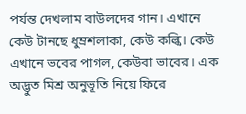পর্যন্ত দেখলাম বাউলদের গান। এখানে কেউ টানছে ধুম্রশলাকা, কেউ কল্কি। কেউ এখানে ভবের পাগল, কেউবা ভাবের। এক অদ্ভুত মিশ্র অনুভূতি নিয়ে ফিরে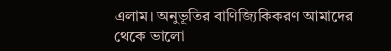এলাম। অনুভূতির বাণিজ্যিকিকরণ আমাদের থেকে ভালো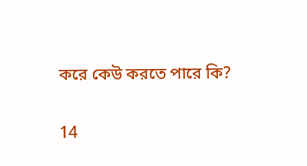করে কেউ করতে পারে কি?

14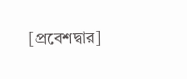[প্রবেশদ্বার]